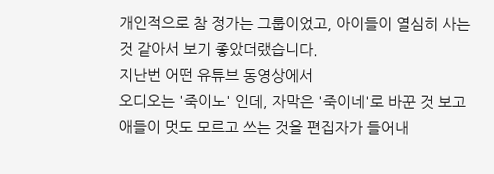개인적으로 참 정가는 그룹이었고, 아이들이 열심히 사는 것 같아서 보기 좋았더랬습니다.
지난번 어떤 유튜브 동영상에서
오디오는 '죽이노' 인데, 자막은 '죽이네'로 바꾼 것 보고
애들이 멋도 모르고 쓰는 것을 편집자가 들어내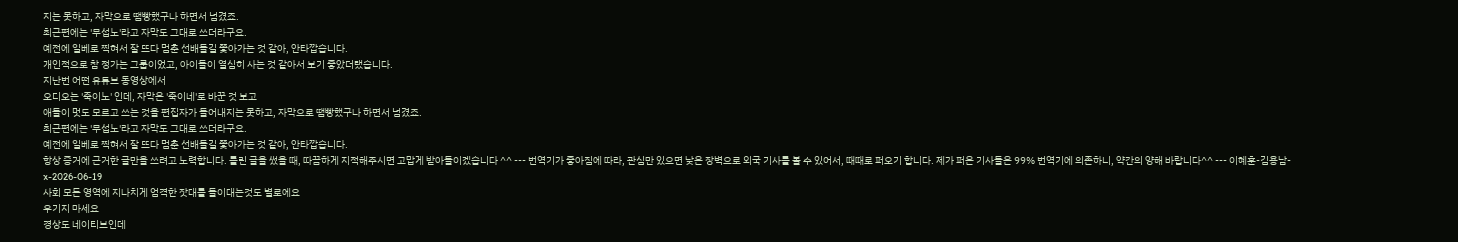지는 못하고, 자막으로 땜빵했구나 하면서 넘겼죠.
최근편에는 '무섭노'라고 자막도 그대로 쓰더라구요.
예전에 일베로 찍혀서 잘 뜨다 멈춘 선배들길 쫓아가는 것 같아, 안타깝습니다.
개인적으로 참 정가는 그룹이었고, 아이들이 열심히 사는 것 같아서 보기 좋았더랬습니다.
지난번 어떤 유튜브 동영상에서
오디오는 '죽이노' 인데, 자막은 '죽이네'로 바꾼 것 보고
애들이 멋도 모르고 쓰는 것을 편집자가 들어내지는 못하고, 자막으로 땜빵했구나 하면서 넘겼죠.
최근편에는 '무섭노'라고 자막도 그대로 쓰더라구요.
예전에 일베로 찍혀서 잘 뜨다 멈춘 선배들길 쫓아가는 것 같아, 안타깝습니다.
항상 증거에 근거한 글만을 쓰려고 노력합니다. 틀린 글을 썼을 때, 따끔하게 지적해주시면 고맙게 받아들이겠습니다 ^^ --- 번역기가 좋아짐에 따라, 관심만 있으면 낮은 장벽으로 외국 기사를 볼 수 있어서, 때때로 퍼오기 합니다. 제가 퍼온 기사들은 99% 번역기에 의존하니, 약간의 양해 바랍니다^^ --- 이혜훈-김용남-x-2026-06-19
사회 모든 영역에 지나치게 엄격한 잣대를 들이대는것도 별로에요
우기지 마세요
경상도 네이티브인데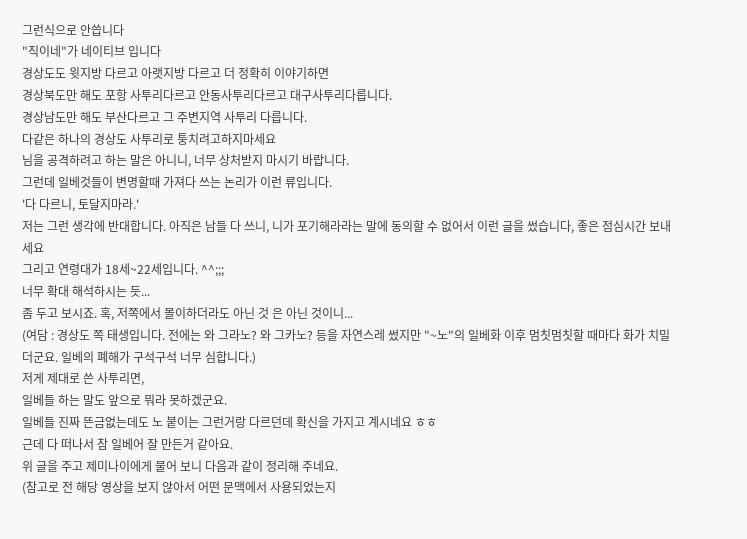그런식으로 안씁니다
"직이네"가 네이티브 입니다
경상도도 윗지방 다르고 아랫지방 다르고 더 정확히 이야기하면
경상북도만 해도 포항 사투리다르고 안동사투리다르고 대구사투리다릅니다.
경상남도만 해도 부산다르고 그 주변지역 사투리 다릅니다.
다같은 하나의 경상도 사투리로 퉁치려고하지마세요
님을 공격하려고 하는 말은 아니니, 너무 상처받지 마시기 바랍니다.
그런데 일베것들이 변명할때 가져다 쓰는 논리가 이런 류입니다.
'다 다르니, 토달지마라.'
저는 그런 생각에 반대합니다. 아직은 남들 다 쓰니, 니가 포기해라라는 말에 동의할 수 없어서 이런 글을 썼습니다, 좋은 점심시간 보내세요
그리고 연령대가 18세~22세입니다. ^^;;;
너무 확대 해석하시는 듯...
좀 두고 보시죠. 혹, 저쪽에서 몰이하더라도 아닌 것 은 아닌 것이니...
(여담 : 경상도 쪽 태생입니다. 전에는 와 그라노? 와 그카노? 등을 자연스레 썼지만 "~노"의 일베화 이후 멈칫멈칫할 때마다 화가 치밀더군요. 일베의 폐해가 구석구석 너무 심합니다.)
저게 제대로 쓴 사투리면,
일베들 하는 말도 앞으로 뭐라 못하겠군요.
일베들 진짜 뜬금없는데도 노 붙이는 그런거랑 다르던데 확신을 가지고 계시네요 ㅎㅎ
근데 다 떠나서 참 일베어 잘 만든거 같아요.
위 글을 주고 제미나이에게 물어 보니 다음과 같이 정리해 주네요.
(참고로 전 해당 영상을 보지 않아서 어떤 문맥에서 사용되었는지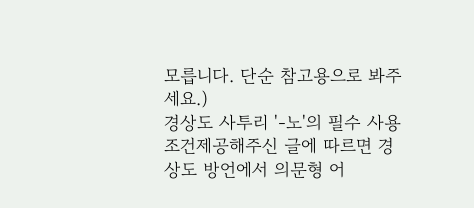모릅니다. 단순 참고용으로 봐주세요.)
경상도 사투리 '-노'의 필수 사용 조건제공해주신 글에 따르면 경상도 방언에서 의문형 어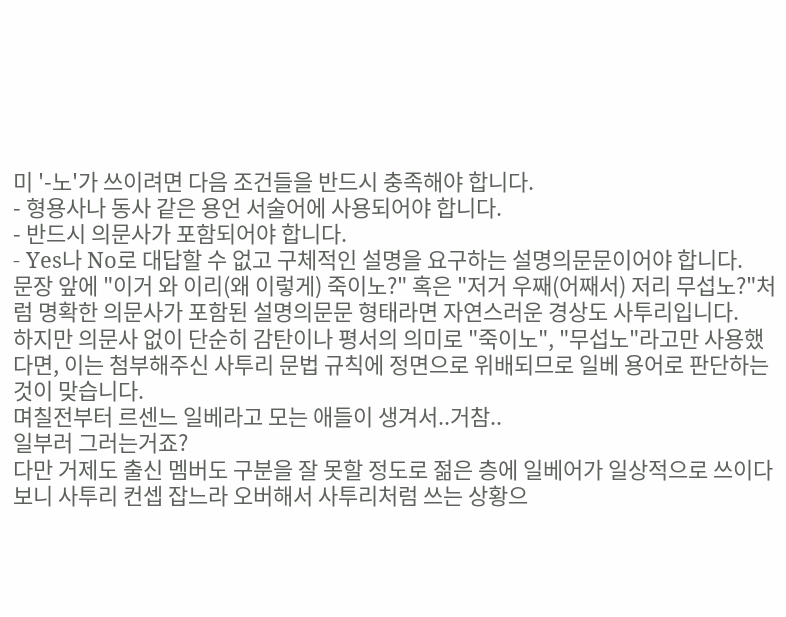미 '-노'가 쓰이려면 다음 조건들을 반드시 충족해야 합니다.
- 형용사나 동사 같은 용언 서술어에 사용되어야 합니다.
- 반드시 의문사가 포함되어야 합니다.
- Yes나 No로 대답할 수 없고 구체적인 설명을 요구하는 설명의문문이어야 합니다.
문장 앞에 "이거 와 이리(왜 이렇게) 죽이노?" 혹은 "저거 우째(어째서) 저리 무섭노?"처럼 명확한 의문사가 포함된 설명의문문 형태라면 자연스러운 경상도 사투리입니다.
하지만 의문사 없이 단순히 감탄이나 평서의 의미로 "죽이노", "무섭노"라고만 사용했다면, 이는 첨부해주신 사투리 문법 규칙에 정면으로 위배되므로 일베 용어로 판단하는 것이 맞습니다.
며칠전부터 르센느 일베라고 모는 애들이 생겨서..거참..
일부러 그러는거죠?
다만 거제도 출신 멤버도 구분을 잘 못할 정도로 젊은 층에 일베어가 일상적으로 쓰이다보니 사투리 컨셉 잡느라 오버해서 사투리처럼 쓰는 상황으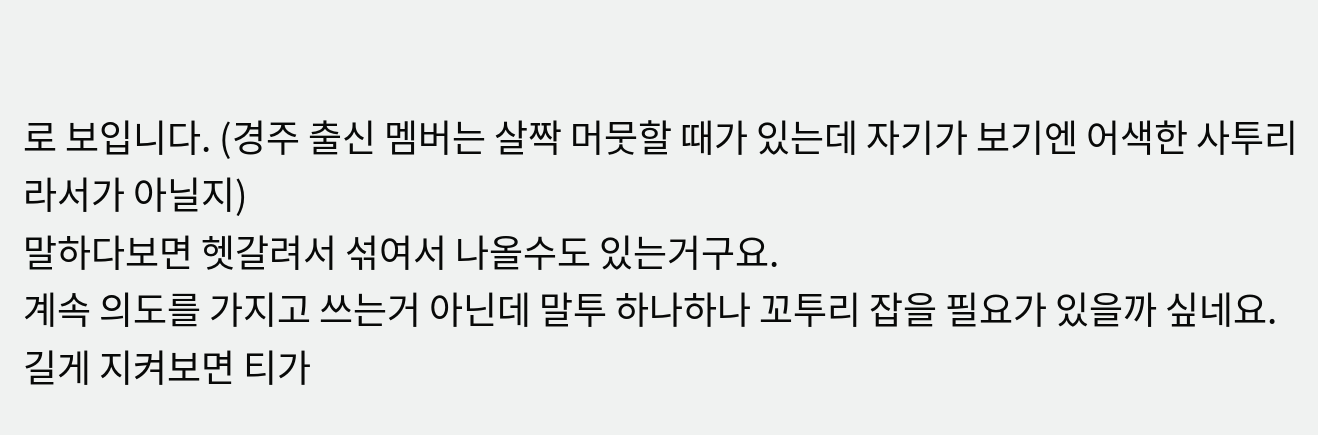로 보입니다. (경주 출신 멤버는 살짝 머뭇할 때가 있는데 자기가 보기엔 어색한 사투리라서가 아닐지)
말하다보면 헷갈려서 섞여서 나올수도 있는거구요.
계속 의도를 가지고 쓰는거 아닌데 말투 하나하나 꼬투리 잡을 필요가 있을까 싶네요.
길게 지켜보면 티가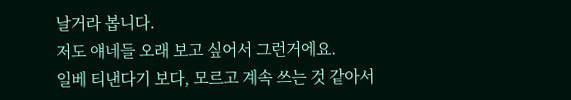날거라 봅니다.
저도 얘네들 오래 보고 싶어서 그런거에요.
일베 티낸다기 보다, 모르고 계속 쓰는 것 같아서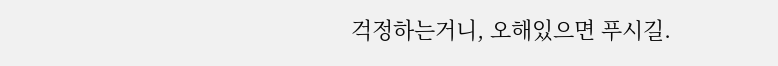걱정하는거니, 오해있으면 푸시길.